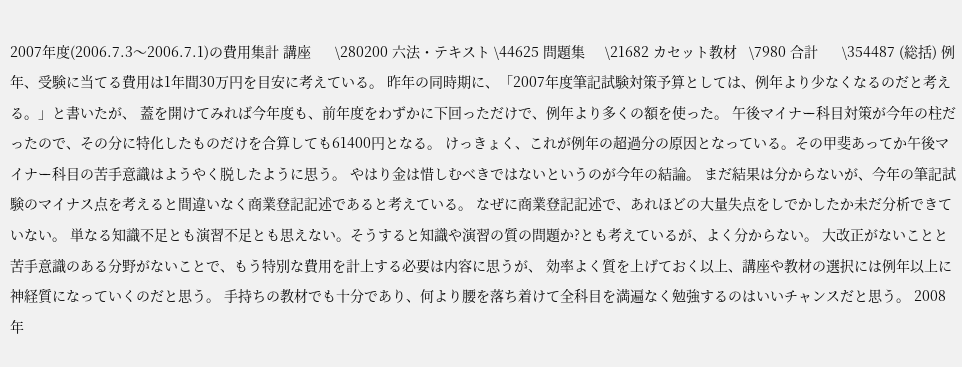2007年度(2006.7.3〜2006.7.1)の費用集計 講座      \280200 六法・テキスト \44625 問題集     \21682 カセット教材   \7980 合計      \354487 (総括) 例年、受験に当てる費用は1年間30万円を目安に考えている。 昨年の同時期に、「2007年度筆記試験対策予算としては、例年より少なくなるのだと考える。」と書いたが、 蓋を開けてみれば今年度も、前年度をわずかに下回っただけで、例年より多くの額を使った。 午後マイナー科目対策が今年の柱だったので、その分に特化したものだけを合算しても61400円となる。 けっきょく、これが例年の超過分の原因となっている。その甲斐あってか午後マイナー科目の苦手意識はようやく脱したように思う。 やはり金は惜しむべきではないというのが今年の結論。 まだ結果は分からないが、今年の筆記試験のマイナス点を考えると間違いなく商業登記記述であると考えている。 なぜに商業登記記述で、あれほどの大量失点をしでかしたか未だ分析できていない。 単なる知識不足とも演習不足とも思えない。そうすると知識や演習の質の問題か?とも考えているが、よく分からない。 大改正がないことと苦手意識のある分野がないことで、もう特別な費用を計上する必要は内容に思うが、 効率よく質を上げておく以上、講座や教材の選択には例年以上に神経質になっていくのだと思う。 手持ちの教材でも十分であり、何より腰を落ち着けて全科目を満遍なく勉強するのはいいチャンスだと思う。 2008年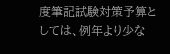度筆記試験対策予算としては、例年より少な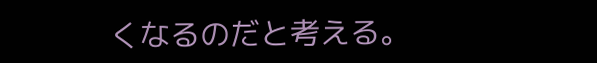くなるのだと考える。